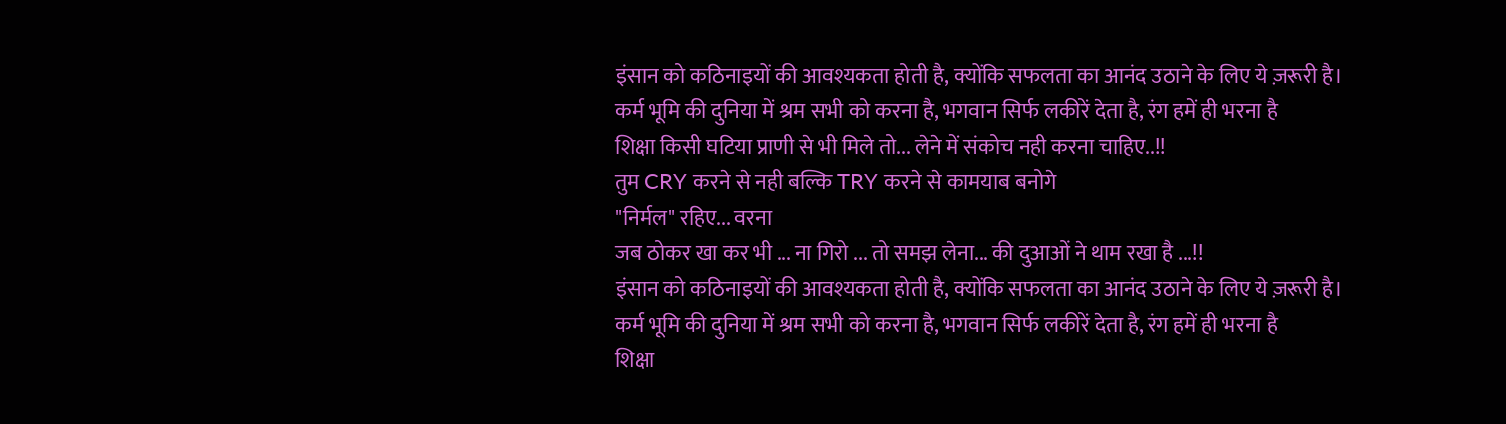इंसान को कठिनाइयों की आवश्यकता होती है, क्योंकि सफलता का आनंद उठाने के लिए ये ज़रूरी है।
कर्म भूमि की दुनिया में श्रम सभी को करना है, भगवान सिर्फ लकीरें देता है, रंग हमें ही भरना है
शिक्षा किसी घटिया प्राणी से भी मिले तो... लेने में संकोच नही करना चाहिए..!!
तुम CRY करने से नही बल्कि TRY करने से कामयाब बनोगे
"निर्मल" रहिए... वरना
जब ठोकर खा कर भी ... ना गिरो ... तो समझ लेना... की दुआओं ने थाम रखा है ...!!
इंसान को कठिनाइयों की आवश्यकता होती है, क्योंकि सफलता का आनंद उठाने के लिए ये ज़रूरी है।
कर्म भूमि की दुनिया में श्रम सभी को करना है, भगवान सिर्फ लकीरें देता है, रंग हमें ही भरना है
शिक्षा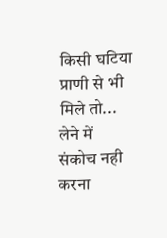किसी घटिया प्राणी से भी मिले तो... लेने में संकोच नही करना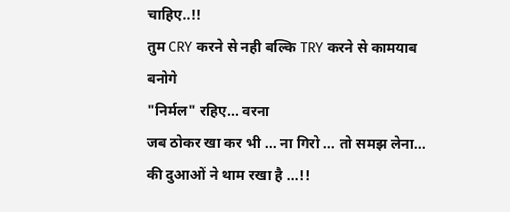चाहिए..!!
तुम CRY करने से नही बल्कि TRY करने से कामयाब बनोगे
"निर्मल" रहिए... वरना
जब ठोकर खा कर भी ... ना गिरो ... तो समझ लेना... की दुआओं ने थाम रखा है ...!!